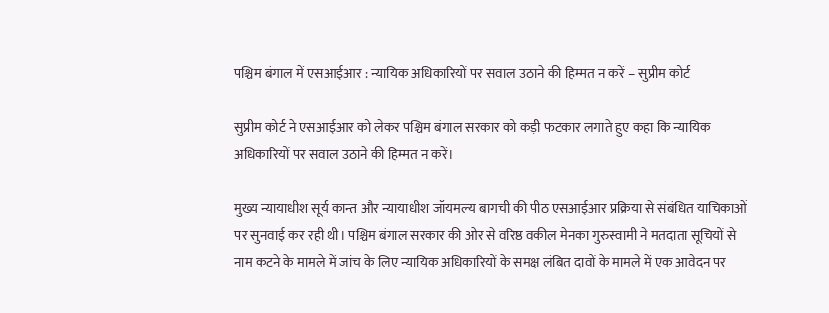पश्चिम बंगाल में एसआईआर : न्यायिक अधिकारियों पर सवाल उठाने की हिम्मत न करें – सुप्रीम कोर्ट

सुप्रीम कोर्ट ने एसआईआर को लेकर पश्चिम बंगाल सरकार को कड़ी फटकार लगाते हुए कहा कि न्यायिक अधिकारियों पर सवाल उठाने की हिम्मत न करें।

मुख्य न्यायाधीश सूर्य कान्त और न्यायाधीश जॉयमल्य बागची की पीठ एसआईआर प्रक्रिया से संबंधित याचिकाओं पर सुनवाई कर रही थी। पश्चिम बंगाल सरकार की ओर से वरिष्ठ वकील मेनका गुरुस्वामी ने मतदाता सूचियों से नाम कटने के मामले में जांच के लिए न्यायिक अधिकारियों के समक्ष लंबित दावों के मामले में एक आवेदन पर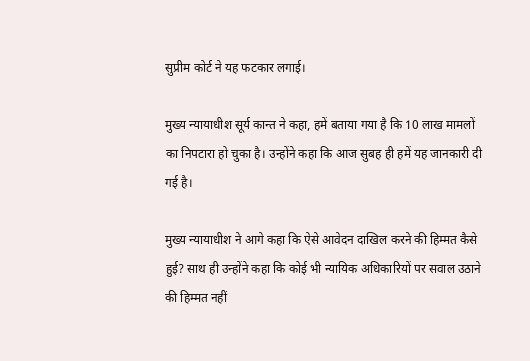सुप्रीम कोर्ट ने यह फटकार लगाई।

मुख्य न्यायाधीश सूर्य कान्त ने कहा, हमें बताया गया है कि 10 लाख मामलों का निपटारा हो चुका है। उन्‍होंने कहा कि आज सुबह ही हमें यह जानकारी दी गई है।

मुख्य न्यायाधीश ने आगे कहा कि ऐसे आवेदन दाखिल करने की हिम्मत कैसे हुई? साथ ही उन्‍होंने कहा कि कोई भी न्यायिक अधिकारियों पर सवाल उठाने की हिम्मत नहीं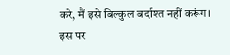करे, मैं इसे बिल्कुल बर्दाश्त नहीं करूंग। इस पर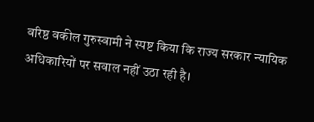वरिष्ठ वकील गुरुस्वामी ने स्पष्ट किया कि राज्य सरकार न्यायिक अधिकारियों पर सवाल नहीं उठा रही है।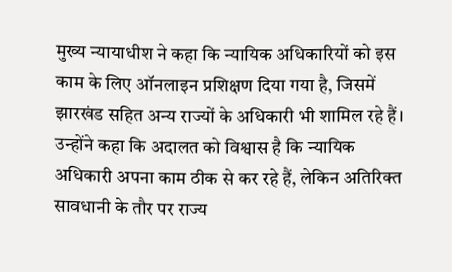मुख्य न्यायाधीश ने कहा कि न्यायिक अधिकारियों को इस काम के लिए ऑनलाइन प्रशिक्षण दिया गया है, जिसमें झारखंड सहित अन्य राज्यों के अधिकारी भी शामिल रहे हैं। उन्होंने कहा कि अदालत को विश्वास है कि न्यायिक अधिकारी अपना काम ठीक से कर रहे हैं, लेकिन अतिरिक्त सावधानी के तौर पर राज्य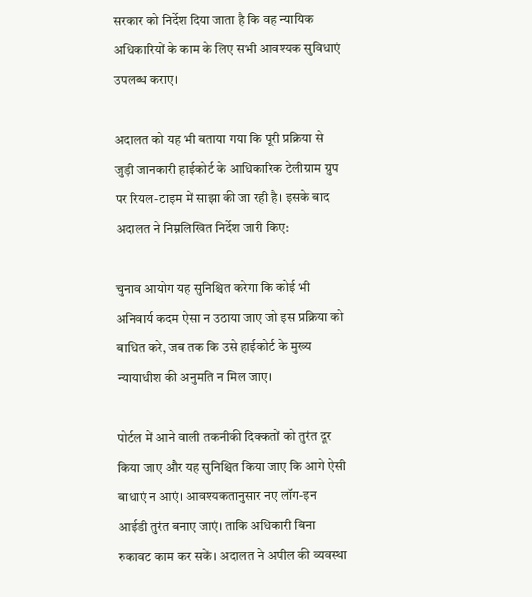सरकार को निर्देश दिया जाता है कि वह न्यायिक अधिकारियों के काम के लिए सभी आवश्यक सुविधाएं उपलब्ध कराए।

अदालत को यह भी बताया गया कि पूरी प्रक्रिया से जुड़ी जानकारी हाईकोर्ट के आधिकारिक टेलीग्राम ग्रुप पर रियल-टाइम में साझा की जा रही है। इसके बाद अदालत ने निम्नलिखित निर्देश जारी किए:

चुनाव आयोग यह सुनिश्चित करेगा कि कोई भी अनिवार्य कदम ऐसा न उठाया जाए जो इस प्रक्रिया को बाधित करे, जब तक कि उसे हाईकोर्ट के मुख्य न्यायाधीश की अनुमति न मिल जाए।

पोर्टल में आने वाली तकनीकी दिक्कतों को तुरंत दूर किया जाए और यह सुनिश्चित किया जाए कि आगे ऐसी बाधाएं न आएं। आवश्यकतानुसार नए लॉग-इन आईडी तुरंत बनाए जाएं। ताकि अधिकारी बिना रुकावट काम कर सकें। अदालत ने अपील की व्यवस्था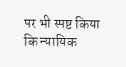पर भी स्पष्ट किया कि न्यायिक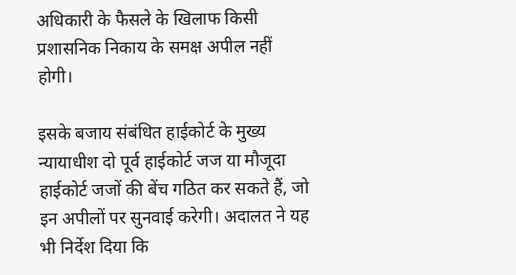अधिकारी के फैसले के खिलाफ किसी प्रशासनिक निकाय के समक्ष अपील नहीं होगी।

इसके बजाय संबंधित हाईकोर्ट के मुख्य न्यायाधीश दो पूर्व हाईकोर्ट जज या मौजूदा हाईकोर्ट जजों की बेंच गठित कर सकते हैं, जो इन अपीलों पर सुनवाई करेगी। अदालत ने यह भी निर्देश दिया कि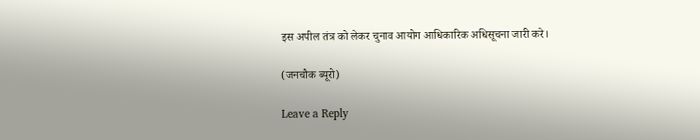इस अपील तंत्र को लेकर चुनाव आयोग आधिकारिक अधिसूचना जारी करे।

(जनचौक ब्यूरो)

Leave a Reply